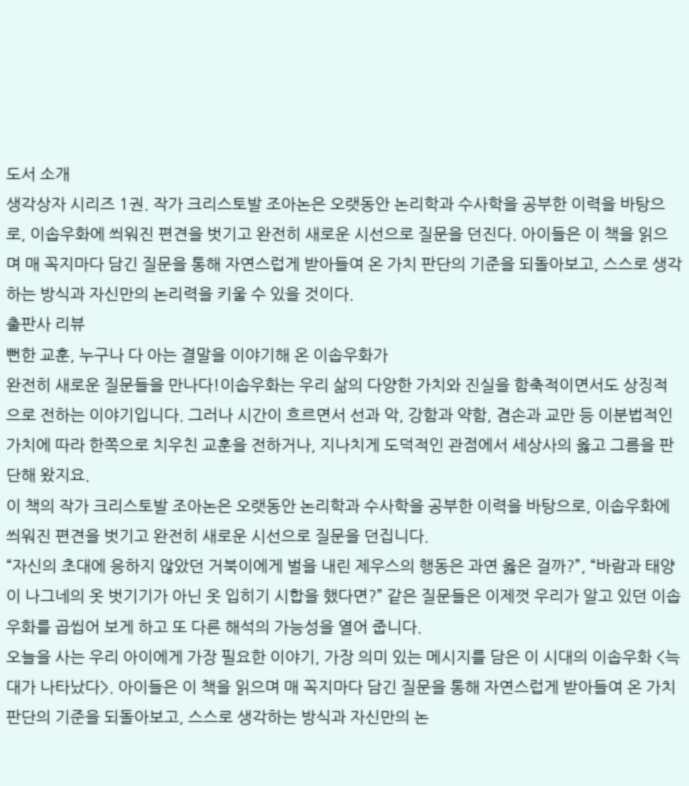도서 소개
생각상자 시리즈 1권. 작가 크리스토발 조아논은 오랫동안 논리학과 수사학을 공부한 이력을 바탕으로, 이솝우화에 씌워진 편견을 벗기고 완전히 새로운 시선으로 질문을 던진다. 아이들은 이 책을 읽으며 매 꼭지마다 담긴 질문을 통해 자연스럽게 받아들여 온 가치 판단의 기준을 되돌아보고, 스스로 생각하는 방식과 자신만의 논리력을 키울 수 있을 것이다.
출판사 리뷰
뻔한 교훈, 누구나 다 아는 결말을 이야기해 온 이솝우화가
완전히 새로운 질문들을 만나다!이솝우화는 우리 삶의 다양한 가치와 진실을 함축적이면서도 상징적으로 전하는 이야기입니다. 그러나 시간이 흐르면서 선과 악, 강함과 약함, 겸손과 교만 등 이분법적인 가치에 따라 한쪽으로 치우친 교훈을 전하거나, 지나치게 도덕적인 관점에서 세상사의 옳고 그름을 판단해 왔지요.
이 책의 작가 크리스토발 조아논은 오랫동안 논리학과 수사학을 공부한 이력을 바탕으로, 이솝우화에 씌워진 편견을 벗기고 완전히 새로운 시선으로 질문을 던집니다.
“자신의 초대에 응하지 않았던 거북이에게 벌을 내린 제우스의 행동은 과연 옳은 걸까?”, “바람과 태양이 나그네의 옷 벗기기가 아닌 옷 입히기 시합을 했다면?” 같은 질문들은 이제껏 우리가 알고 있던 이솝우화를 곱씹어 보게 하고 또 다른 해석의 가능성을 열어 줍니다.
오늘을 사는 우리 아이에게 가장 필요한 이야기, 가장 의미 있는 메시지를 담은 이 시대의 이솝우화 <늑대가 나타났다>. 아이들은 이 책을 읽으며 매 꼭지마다 담긴 질문을 통해 자연스럽게 받아들여 온 가치 판단의 기준을 되돌아보고, 스스로 생각하는 방식과 자신만의 논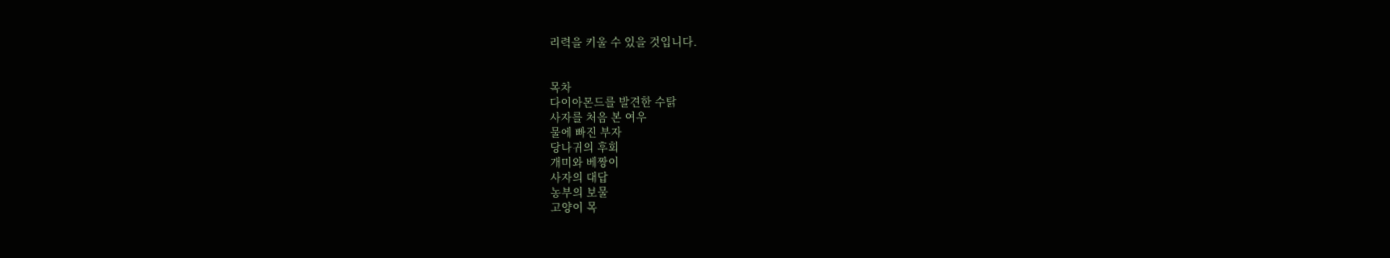리력을 키울 수 있을 것입니다.


목차
다이아몬드를 발견한 수탉
사자를 처음 본 여우
물에 빠진 부자
당나귀의 후회
개미와 베짱이
사자의 대답
농부의 보물
고양이 목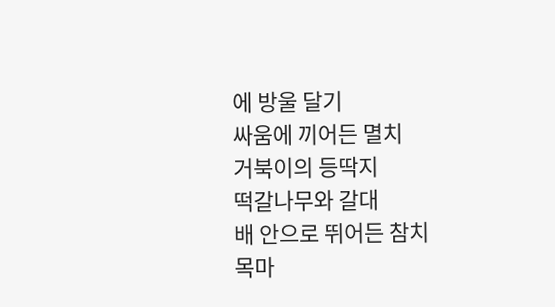에 방울 달기
싸움에 끼어든 멸치
거북이의 등딱지
떡갈나무와 갈대
배 안으로 뛰어든 참치
목마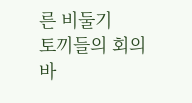른 비둘기
토끼들의 회의
바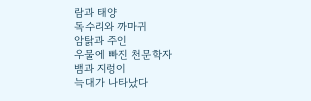람과 태양
독수리와 까마귀
암탉과 주인
우물에 빠진 천문학자
뱀과 지렁이
늑대가 나타났다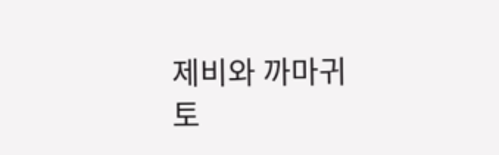제비와 까마귀
토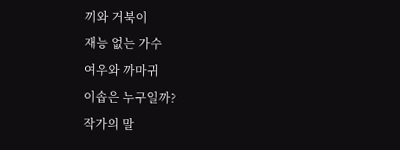끼와 거북이
재능 없는 가수
여우와 까마귀
이솝은 누구일까?
작가의 말